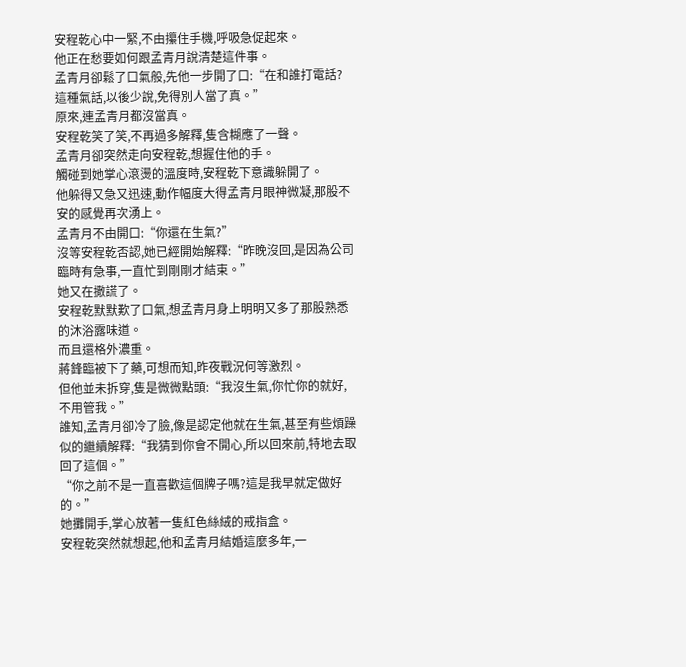安程乾心中一緊,不由攥住手機,呼吸急促起來。
他正在愁要如何跟孟青月說清楚這件事。
孟青月卻鬆了口氣般,先他一步開了口:“在和誰打電話?這種氣話,以後少說,免得別人當了真。”
原來,連孟青月都沒當真。
安程乾笑了笑,不再過多解釋,隻含糊應了一聲。
孟青月卻突然走向安程乾,想握住他的手。
觸碰到她掌心滾燙的溫度時,安程乾下意識躲開了。
他躲得又急又迅速,動作幅度大得孟青月眼神微凝,那股不安的感覺再次湧上。
孟青月不由開口:“你還在生氣?”
沒等安程乾否認,她已經開始解釋:“昨晚沒回,是因為公司臨時有急事,一直忙到剛剛才結束。”
她又在撒謊了。
安程乾默默歎了口氣,想孟青月身上明明又多了那股熟悉的沐浴露味道。
而且還格外濃重。
蔣鋒臨被下了藥,可想而知,昨夜戰況何等激烈。
但他並未拆穿,隻是微微點頭:“我沒生氣,你忙你的就好,不用管我。”
誰知,孟青月卻冷了臉,像是認定他就在生氣,甚至有些煩躁似的繼續解釋:“我猜到你會不開心,所以回來前,特地去取回了這個。”
“你之前不是一直喜歡這個牌子嗎?這是我早就定做好的。”
她攤開手,掌心放著一隻紅色絲絨的戒指盒。
安程乾突然就想起,他和孟青月結婚這麼多年,一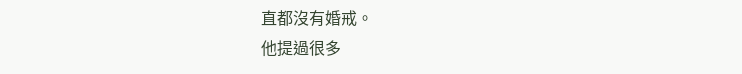直都沒有婚戒。
他提過很多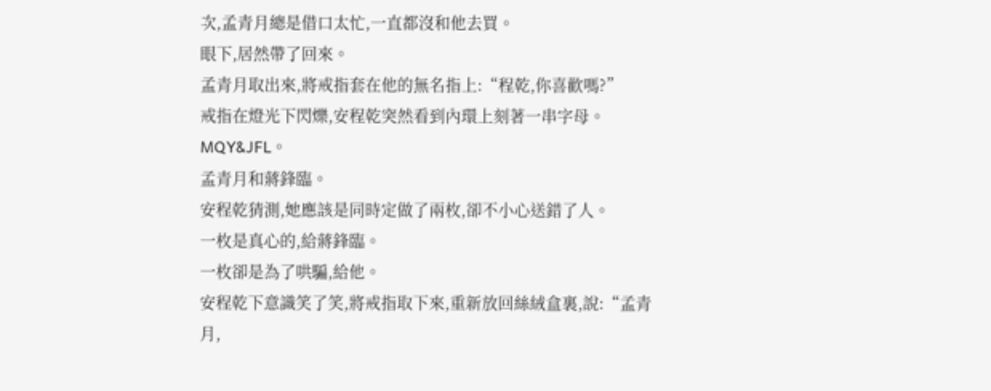次,孟青月總是借口太忙,一直都沒和他去買。
眼下,居然帶了回來。
孟青月取出來,將戒指套在他的無名指上:“程乾,你喜歡嗎?”
戒指在燈光下閃爍,安程乾突然看到內環上刻著一串字母。
MQY&JFL。
孟青月和蔣鋒臨。
安程乾猜測,她應該是同時定做了兩枚,卻不小心送錯了人。
一枚是真心的,給蔣鋒臨。
一枚卻是為了哄騙,給他。
安程乾下意識笑了笑,將戒指取下來,重新放回絲絨盒裏,說:“孟青月,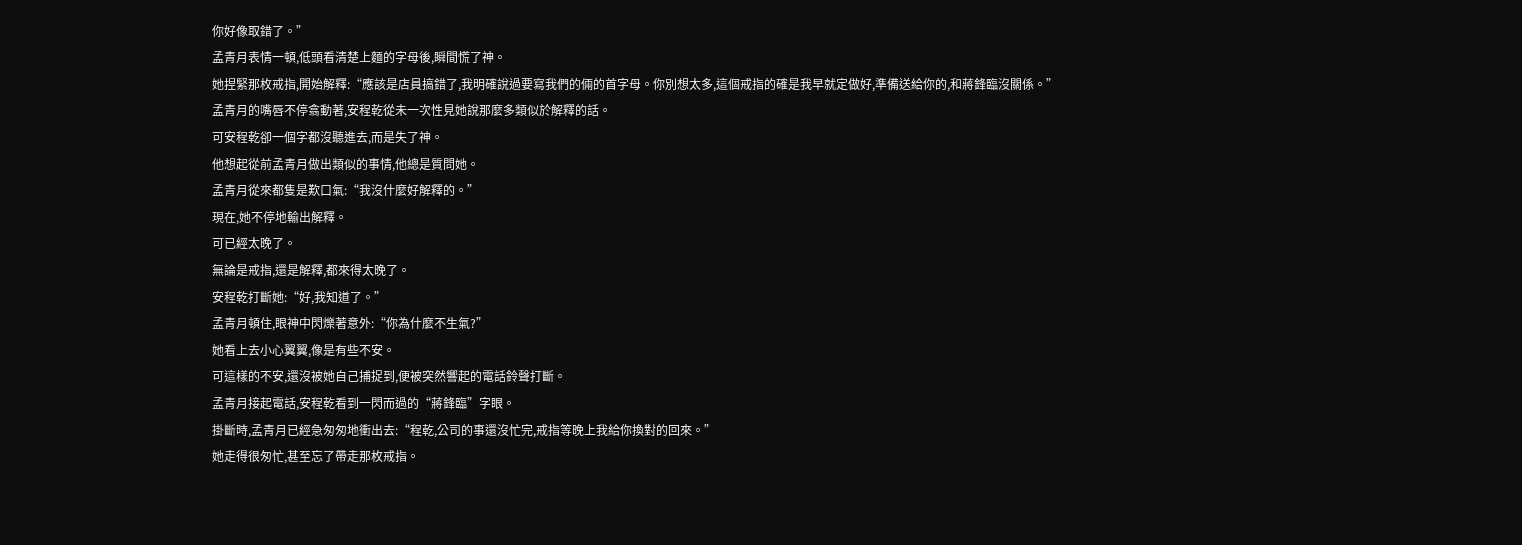你好像取錯了。”
孟青月表情一頓,低頭看清楚上麵的字母後,瞬間慌了神。
她捏緊那枚戒指,開始解釋:“應該是店員搞錯了,我明確說過要寫我們的倆的首字母。你別想太多,這個戒指的確是我早就定做好,準備送給你的,和蔣鋒臨沒關係。”
孟青月的嘴唇不停翕動著,安程乾從未一次性見她說那麼多類似於解釋的話。
可安程乾卻一個字都沒聽進去,而是失了神。
他想起從前孟青月做出類似的事情,他總是質問她。
孟青月從來都隻是歎口氣:“我沒什麼好解釋的。”
現在,她不停地輸出解釋。
可已經太晚了。
無論是戒指,還是解釋,都來得太晚了。
安程乾打斷她:“好,我知道了。”
孟青月頓住,眼神中閃爍著意外:“你為什麼不生氣?”
她看上去小心翼翼,像是有些不安。
可這樣的不安,還沒被她自己捕捉到,便被突然響起的電話鈴聲打斷。
孟青月接起電話,安程乾看到一閃而過的“蔣鋒臨”字眼。
掛斷時,孟青月已經急匆匆地衝出去:“程乾,公司的事還沒忙完,戒指等晚上我給你換對的回來。”
她走得很匆忙,甚至忘了帶走那枚戒指。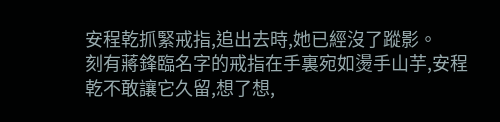安程乾抓緊戒指,追出去時,她已經沒了蹤影。
刻有蔣鋒臨名字的戒指在手裏宛如燙手山芋,安程乾不敢讓它久留,想了想,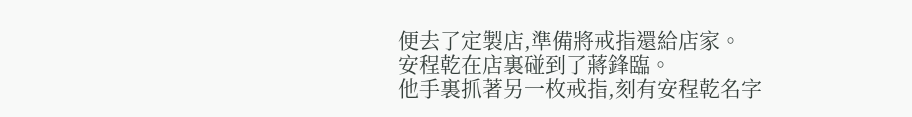便去了定製店,準備將戒指還給店家。
安程乾在店裏碰到了蔣鋒臨。
他手裏抓著另一枚戒指,刻有安程乾名字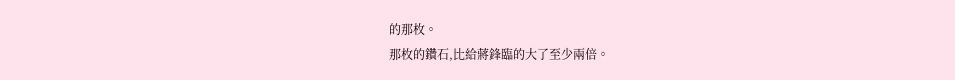的那枚。
那枚的鑽石,比給蔣鋒臨的大了至少兩倍。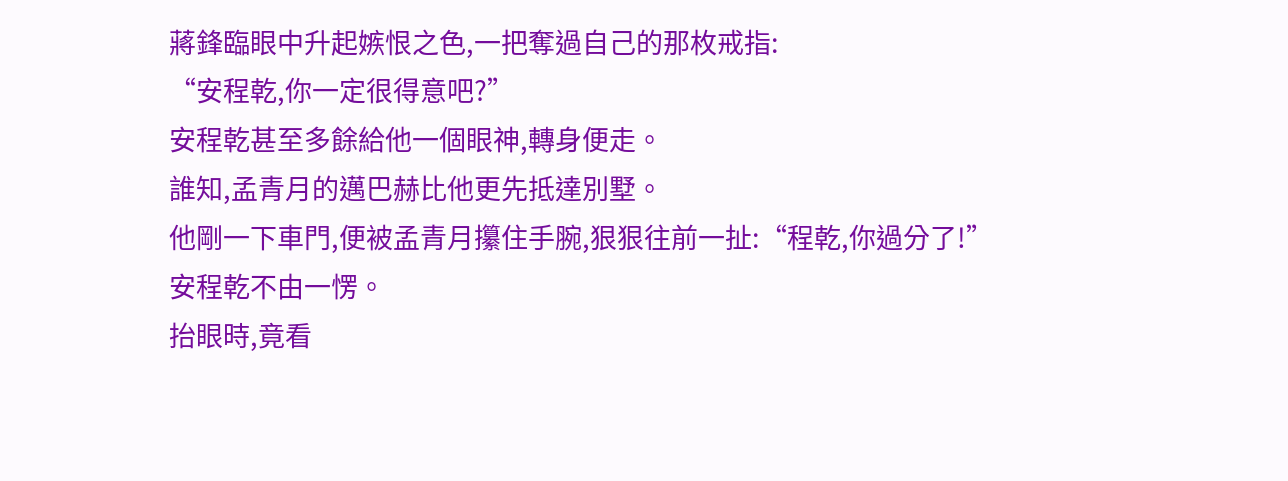蔣鋒臨眼中升起嫉恨之色,一把奪過自己的那枚戒指:
“安程乾,你一定很得意吧?”
安程乾甚至多餘給他一個眼神,轉身便走。
誰知,孟青月的邁巴赫比他更先抵達別墅。
他剛一下車門,便被孟青月攥住手腕,狠狠往前一扯:“程乾,你過分了!”
安程乾不由一愣。
抬眼時,竟看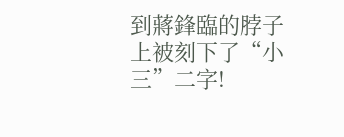到蔣鋒臨的脖子上被刻下了“小三”二字!